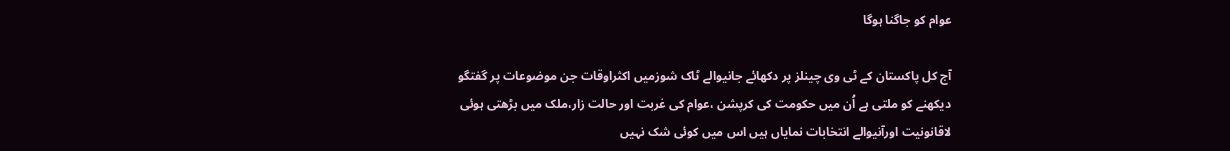عوام کو جاگنا ہوگا

آج کل پاکستان کے ٹی وی چینلز پر دکھائے جانیوالے ٹاک شوزمیں اکثراوقات جن موضوعات پر گفتگو دیکھنے کو ملتی ہے اُن میں حکومت کی کرپشن ،عوام کی غربت اور حالت زار،ملک میں بڑھتی ہوئی لاقانونیت اورآنیوالے انتخابات نمایاں ہیں اس میں کوئی شک نہیں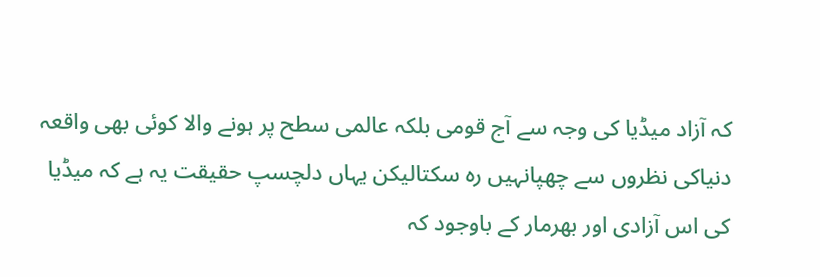کہ آزاد میڈیا کی وجہ سے آج قومی بلکہ عالمی سطح پر ہونے والا کوئی بھی واقعہ دنیاکی نظروں سے چھپانہیں رہ سکتالیکن یہاں دلچسپ حقیقت یہ ہے کہ میڈیا کی اس آزادی اور بھرمار کے باوجود کہ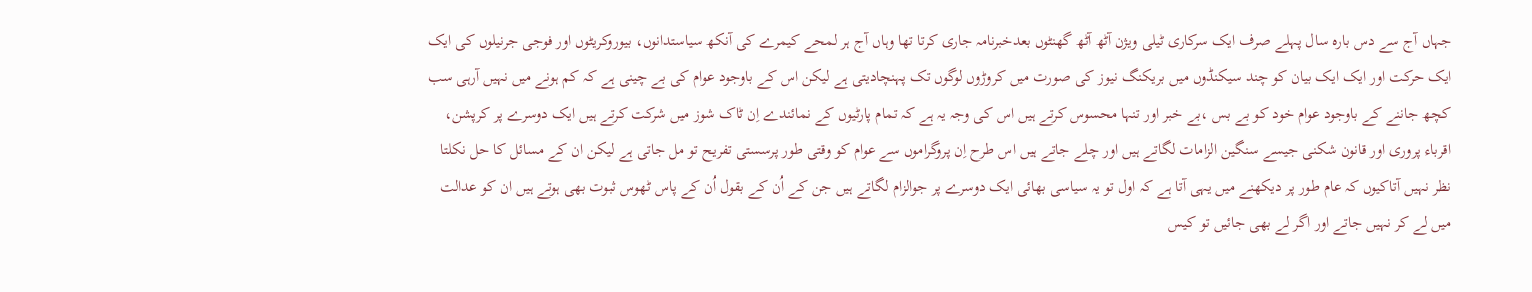جہاں آج سے دس بارہ سال پہلے صرف ایک سرکاری ٹیلی ویژن آٹھ آٹھ گھنٹوں بعدخبرنامہ جاری کرتا تھا وہاں آج ہر لمحے کیمرے کی آنکھ سیاستدانوں، بیوروکریٹوں اور فوجی جرنیلوں کی ایک ایک حرکت اور ایک ایک بیان کو چند سیکنڈوں میں بریکنگ نیوز کی صورت میں کروڑوں لوگوں تک پہنچادیتی ہے لیکن اس کے باوجود عوام کی بے چینی ہے کہ کم ہونے میں نہیں آرہی سب کچھ جاننے کے باوجود عوام خود کو بے بس ،بے خبر اور تنہا محسوس کرتے ہیں اس کی وجہ یہ ہے کہ تمام پارٹیوں کے نمائندے اِن ٹاک شوز میں شرکت کرتے ہیں ایک دوسرے پر کرپشن، اقرباء پروری اور قانون شکنی جیسے سنگین الزامات لگاتے ہیں اور چلے جاتے ہیں اس طرح اِن پروگراموں سے عوام کو وقتی طور پرسستی تفریح تو مل جاتی ہے لیکن ان کے مسائل کا حل نکلتا نظر نہیں آتاکیوں کہ عام طور پر دیکھنے میں یہی آتا ہے کہ اول تو یہ سیاسی بھائی ایک دوسرے پر جوالزام لگاتے ہیں جن کے اُن کے بقول اُن کے پاس ٹھوس ثبوت بھی ہوتے ہیں ان کو عدالت میں لے کر نہیں جاتے اور اگر لے بھی جائیں تو کیس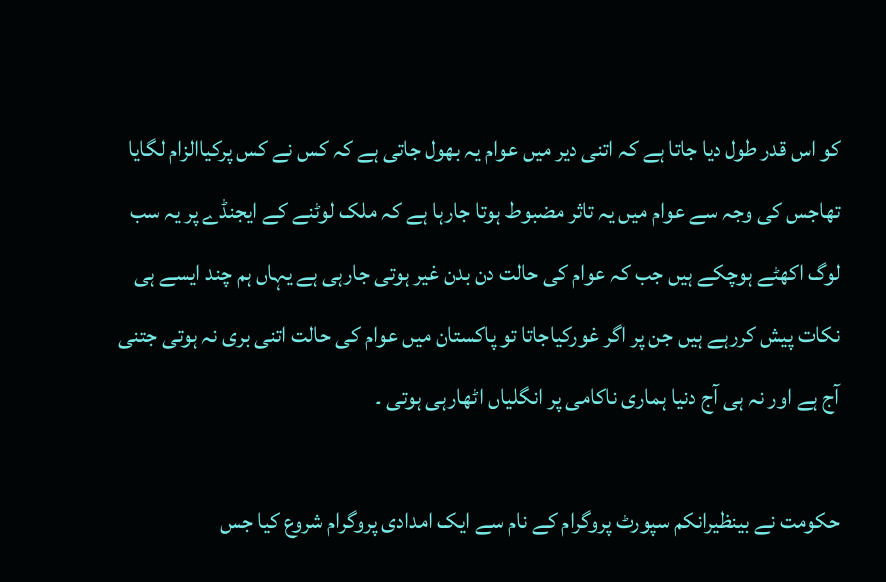کو اس قدر طول دیا جاتا ہے کہ اتنی دیر میں عوام یہ بھول جاتی ہے کہ کس نے کس پرکیاالزام لگایا تھاجس کی وجہ سے عوام میں یہ تاثر مضبوط ہوتا جارہا ہے کہ ملک لوٹنے کے ایجنڈے پر یہ سب لوگ اکھٹے ہوچکے ہیں جب کہ عوام کی حالت دن بدن غیر ہوتی جارہی ہے یہاں ہم چند ایسے ہی نکات پیش کررہے ہیں جن پر اگر غورکیاجاتا تو پاکستان میں عوام کی حالت اتنی بری نہ ہوتی جتنی آج ہے اور نہ ہی آج دنیا ہماری ناکامی پر انگلیاں اٹھارہی ہوتی ۔

حکومت نے بینظیرانکم سپورٹ پروگرام کے نام سے ایک امدادی پروگرام شروع کیا جس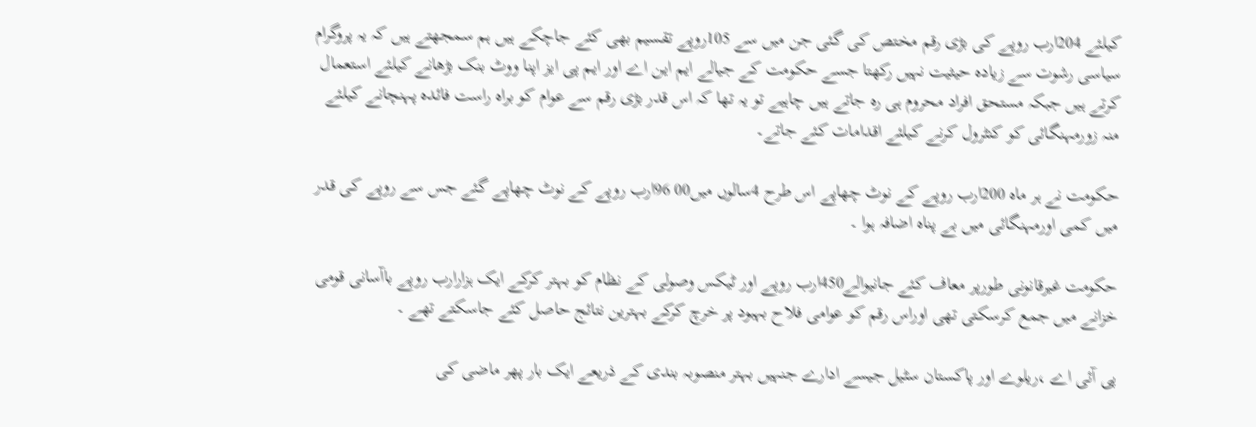کیلئے 204ارب روپے کی بڑی رقم مختص کی گئی جن میں سے 105روپے تقسیم بھی کئے جاچکے ہیں ہم سمجھتے ہیں کہ یہ پروگرام سیاسی رشوت سے زیادہ حیثیت نہیں رکھتا جسے حکومت کے جیالے ایم این اے اور ایم پی ایز اپنا ووٹ بنک بڑھانے کیلئے استعمال کرتے ہیں جبکہ مستحق افراد محروم ہی رہ جاتے ہیں چاہیے تو یہ تھا کہ اس قدر بڑی رقم سے عوام کو براہ راست فائدہ پہنچانے کیلئے منہ زورمہنگائی کو کنٹرول کرنے کیلئے اقدامات کئے جاتے۔

حکومت نے ہر ماہ 200ارب روپے کے نوٹ چھاپے اس طرح 4سالوں میں00 96ارب روپے کے نوٹ چھاپے گئے جس سے روپے کی قدر میں کمی اورمہنگائی میں بے پناہ اضافہ ہوا ۔

حکومت غیرقانونی طورپر معاف کئے جانیوالے450ارب روپے اور ٹیکس وصولی کے نظام کو بہتر کرکے ایک ہزارارب روپے باآسانی قومی خزانے میں جمع کرسکتی تھی اوراس رقم کو عوامی فلاح بہبود پر خرچ کرکے بہترین نتائج حاصل کئے جاسکتے تھے ۔

پی آئی اے ،ریلوے اور پاکستان سٹیل جیسے ادارے جنہیں بہتر منصوبہ بندی کے ذریعے ایک بار پھر ماضی کی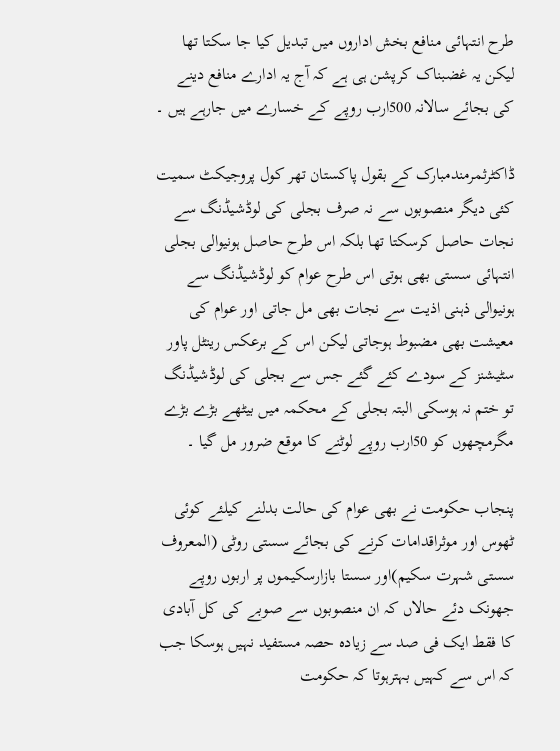طرح انتہائی منافع بخش اداروں میں تبدیل کیا جا سکتا تھا لیکن یہ غضبناک کرپشن ہی ہے کہ آج یہ ادارے منافع دینے کی بجائے سالانہ 500ارب روپے کے خسارے میں جارہے ہیں ۔

ڈاکٹرثمرمندمبارک کے بقول پاکستان تھر کول پروجیکٹ سمیت کئی دیگر منصوبوں سے نہ صرف بجلی کی لوڈشیڈنگ سے نجات حاصل کرسکتا تھا بلکہ اس طرح حاصل ہونیوالی بجلی انتہائی سستی بھی ہوتی اس طرح عوام کو لوڈشیڈنگ سے ہونیوالی ذہنی اذیت سے نجات بھی مل جاتی اور عوام کی معیشت بھی مضبوط ہوجاتی لیکن اس کے برعکس رینٹل پاور سٹیشنز کے سودے کئے گئے جس سے بجلی کی لوڈشیڈنگ تو ختم نہ ہوسکی البتہ بجلی کے محکمہ میں بیٹھے بڑے بڑے مگرمچھوں کو 50ارب روپے لوٹنے کا موقع ضرور مل گیا ۔

پنجاب حکومت نے بھی عوام کی حالت بدلنے کیلئے کوئی ٹھوس اور موثراقدامات کرنے کی بجائے سستی روٹی (المعروف سستی شہرت سکیم)اور سستا بازارسکیموں پر اربوں روپے جھونک دئے حالاں کہ ان منصوبوں سے صوبے کی کل آبادی کا فقط ایک فی صد سے زیادہ حصہ مستفید نہیں ہوسکا جب کہ اس سے کہیں بہترہوتا کہ حکومت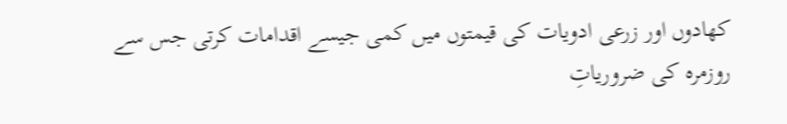کھادوں اور زرعی ادویات کی قیمتوں میں کمی جیسے اقدامات کرتی جس سے روزمرہ کی ضروریاتِ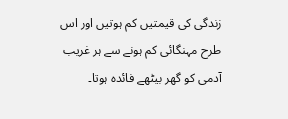زندگی کی قیمتیں کم ہوتیں اور اس طرح مہنگائی کم ہونے سے ہر غریب آدمی کو گھر بیٹھے فائدہ ہوتا۔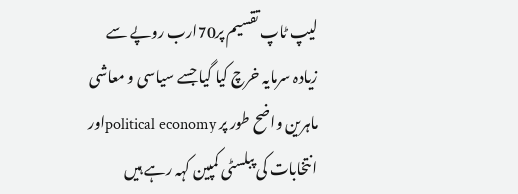لیپ ٹاپ تقسیم پر70ارب روپے سے زیادہ سرمایہ خرچ کیا گیا جسے سیاسی و معاشی ماہرین واضح طور پر political economyاور انتخابات کی پبلسٹی کمپین کہہ رہے ہیں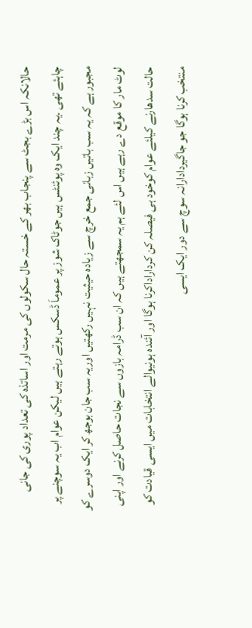حالانکہ اس بڑے بجٹ سے پنجاب بھر کے خستہ حال سکولوں کی مرمت اور اساتذہ کی تعداد پوری کی جانی چاہئے تھی ۔یہ چند ایک وہ پوئنٹس ہیں جوٹاک شوز پر عموماَ ڈسکس ہوتے رہتے ہیں لیکن عوام اب یہ سوچنے پر مجبور ہے کہ یہ سب باتیں زبانی جمع خرچ سے زیادہ حیثیت نہیں رکھتیں اوریہ سب جان بوجھ کر ایک دوسرے کو لوٹ مار کا موقع دے رہے ہیں اس لئے ہم یہ سمجھتے ہیں کہ ان سب ڈرامہ بازوں سے نجات حاصل کرنے اور اپنی حالت سدھارنے کیلئے عوام کوخود ہی فیصلہ کن کرداراداکرنا ہوگا اور آئندہ ہونیوالے انتخابات میں ایسی قیادت کو منتخب کرنا ہوگا جو جاگیردادارانہ سوچ سے دور ایک ایسی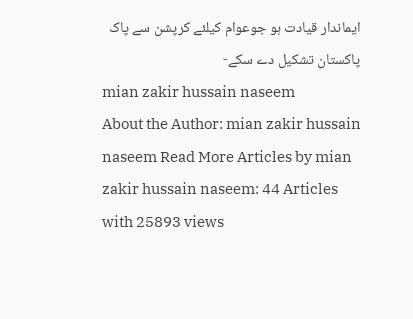ایماندار قیادت ہو جوعوام کیلئے کرپشن سے پاک پاکستان تشکیل دے سکے-
mian zakir hussain naseem
About the Author: mian zakir hussain naseem Read More Articles by mian zakir hussain naseem: 44 Articles with 25893 views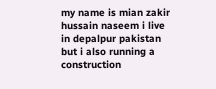my name is mian zakir hussain naseem i live in depalpur pakistan but i also running a construction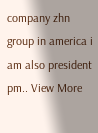company zhn group in america i am also president pm.. View More